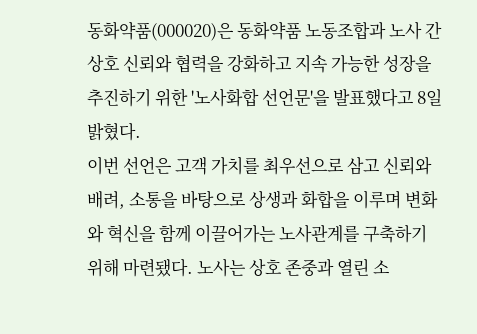동화약품(000020)은 동화약품 노동조합과 노사 간 상호 신뢰와 협력을 강화하고 지속 가능한 성장을 추진하기 위한 '노사화합 선언문'을 발표했다고 8일 밝혔다.
이번 선언은 고객 가치를 최우선으로 삼고 신뢰와 배려, 소통을 바탕으로 상생과 화합을 이루며 변화와 혁신을 함께 이끌어가는 노사관계를 구축하기 위해 마련됐다. 노사는 상호 존중과 열린 소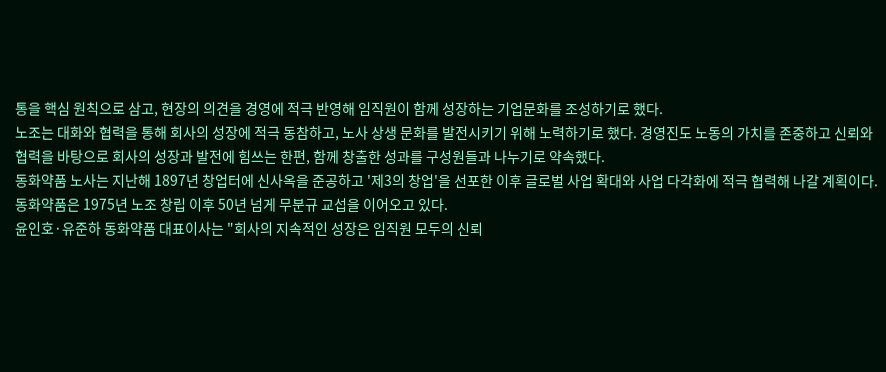통을 핵심 원칙으로 삼고, 현장의 의견을 경영에 적극 반영해 임직원이 함께 성장하는 기업문화를 조성하기로 했다.
노조는 대화와 협력을 통해 회사의 성장에 적극 동참하고, 노사 상생 문화를 발전시키기 위해 노력하기로 했다. 경영진도 노동의 가치를 존중하고 신뢰와 협력을 바탕으로 회사의 성장과 발전에 힘쓰는 한편, 함께 창출한 성과를 구성원들과 나누기로 약속했다.
동화약품 노사는 지난해 1897년 창업터에 신사옥을 준공하고 '제3의 창업'을 선포한 이후 글로벌 사업 확대와 사업 다각화에 적극 협력해 나갈 계획이다. 동화약품은 1975년 노조 창립 이후 50년 넘게 무분규 교섭을 이어오고 있다.
윤인호·유준하 동화약품 대표이사는 "회사의 지속적인 성장은 임직원 모두의 신뢰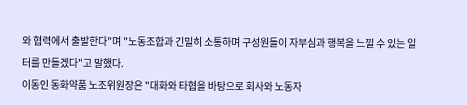와 협력에서 출발한다"며 "노동조합과 긴밀히 소통하며 구성원들이 자부심과 행복을 느낄 수 있는 일터를 만들겠다"고 말했다.
이동인 동화약품 노조위원장은 "대화와 타협을 바탕으로 회사와 노동자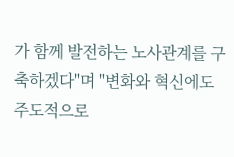가 함께 발전하는 노사관계를 구축하겠다"며 "변화와 혁신에도 주도적으로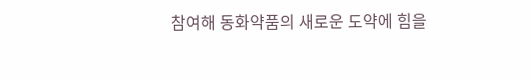참여해 동화약품의 새로운 도약에 힘을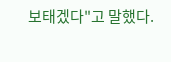보태겠다"고 말했다.